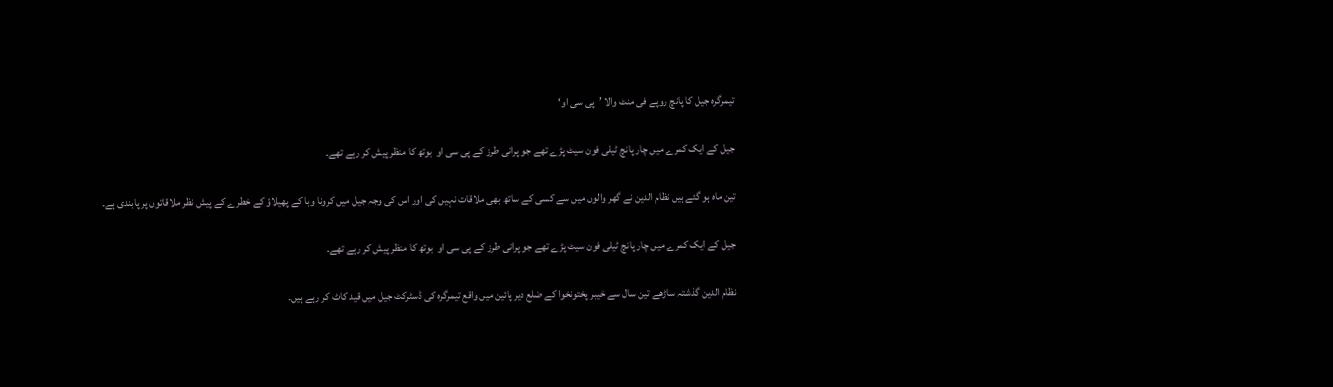تیمرگرہ جیل کا پانچ روپے فی منٹ والا ’پی سی او‘

جیل کے ایک کمرے میں چار پانچ ٹیلی فون سیٹ پڑے تھے جو پرانی طرز کے پی سی او  بوتھ کا منظر پیش کر رہے تھے۔

تین ماہ ہو گئے ہیں نظام الدین نے گھر والوں میں سے کسی کے ساتھ بھی ملاقات نہیں کی اور اس کی وجہ جیل میں کرونا وبا کے پھیلاؤ کے خطرے کے پیش نظر ملاقاتوں پر پابندی ہے۔

جیل کے ایک کمرے میں چار پانچ ٹیلی فون سیٹ پڑے تھے جو پرانی طرز کے پی سی او  بوتھ کا منظر پیش کر رہے تھے۔

نظام الدین گذشتہ ساڑھے تین سال سے خیبر پختونخوا کے ضلع دیر پائین میں واقع تیمرگرہ کی ڈسٹرکٹ جیل میں قید کاٹ کر رہے ہیں۔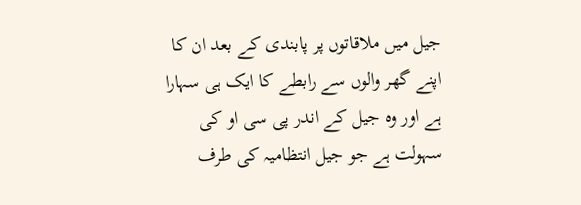جیل میں ملاقاتوں پر پابندی کے بعد ان کا اپنے گھر والوں سے رابطے کا ایک ہی سہارا ہے اور وہ جیل کے اندر پی سی او کی سہولت ہے جو جیل انتظامیہ کی طرف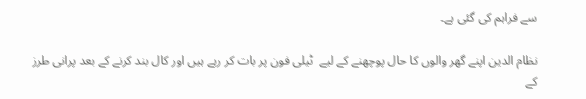سے فراہم کی گئی ہے۔

نظام الدین اپنے گھر والوں کا حال پوچھنے کے لیے  ٹیلی فون پر بات کر رہے ہیں اور کال بند کرنے کے بعد پرانی طرز کے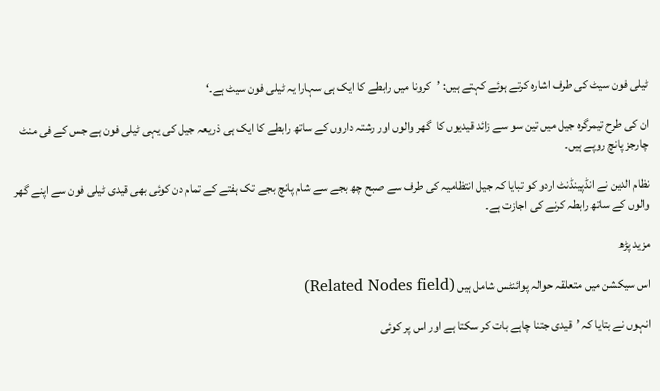ٹیلی فون سیٹ کی طرف اشارہ کرتے ہوئے کہتے ہیں: ’کرونا میں رابطے کا ایک ہی سہارا یہ ٹیلی فون سیٹ ہے۔‘

ان کی طرح تیمرگرہ جیل میں تین سو سے زائد قیدیوں کا  گھر والوں اور رشتہ داروں کے ساتھ رابطے کا ایک ہی ذریعہ جیل کی یہی ٹیلی فون ہے جس کے فی منٹ چارجز پانچ روپے ہیں۔

نظام الدین نے انڈپینڈنٹ اردو کو تبایا کہ جیل انتظامیہ کی طرف سے صبح چھ بجے سے شام پانچ بجے تک ہفتے کے تمام دن کوئی بھی قیدی ٹیلی فون سے اپنے گھر والوں کے ساتھ رابطہ کرنے کی اجازت ہے۔

مزید پڑھ

اس سیکشن میں متعلقہ حوالہ پوائنٹس شامل ہیں (Related Nodes field)

انہوں نے بتایا کہ ’قیدی جتنا چاہے بات کر سکتا ہے اور اس پر کوئی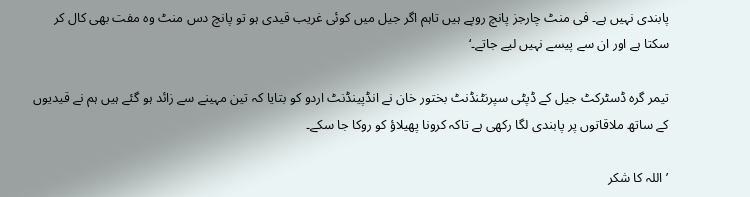پابندی نہیں ہے۔ فی منٹ چارجز پانچ روپے ہیں تاہم اگر جیل میں کوئی غریب قیدی ہو تو پانچ دس منٹ وہ مفت بھی کال کر سکتا ہے اور ان سے پیسے نہیں لیے جاتے۔‘

تیمر گرہ ڈسٹرکٹ جیل کے ڈپٹی سپرنٹنڈنٹ بختور خان نے انڈپینڈنٹ اردو کو بتایا کہ تین مہینے سے زائد ہو گئے ہیں ہم نے قیدیوں کے ساتھ ملاقاتوں پر پابندی لگا رکھی ہے تاکہ کرونا پھیلاؤ کو روکا جا سکے۔

’اللہ کا شکر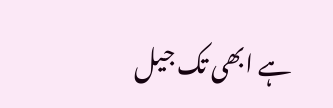ہے ابھی تک جیل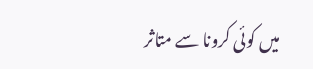میں کوئی کرونا سے متاثر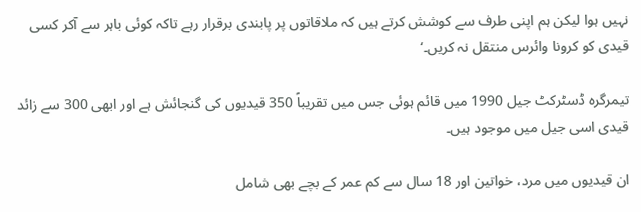نہیں ہوا لیکن ہم اپنی طرف سے کوشش کرتے ہیں کہ ملاقاتوں پر پابندی برقرار رہے تاکہ کوئی باہر سے آکر کسی قیدی کو کرونا وائرس منتقل نہ کریں۔‘

تیمرگرہ ڈسٹرکٹ جیل 1990 میں قائم ہوئی جس میں تقریباً 350 قیدیوں کی گنجائش ہے اور ابھی 300 سے زائد قیدی اسی جیل میں موجود ہیں۔

ان قیدیوں میں مرد، خواتین اور 18 سال سے کم عمر کے بچے بھی شامل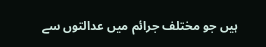ہیں جو مختلف جرائم میں عدالتوں سے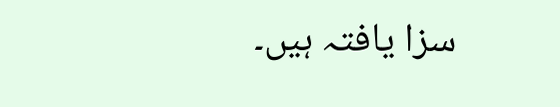سزا یافتہ ہیں۔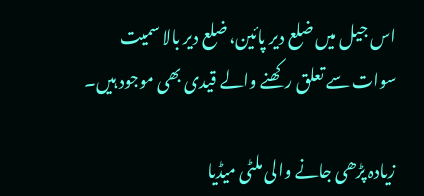اس جیل میں ضلع دیر پائین، ضلع دیر بالا سمیت سوات سے تعلق رکھنے والے قیدی بھی موجود ہیں۔

زیادہ پڑھی جانے والی ملٹی میڈیا